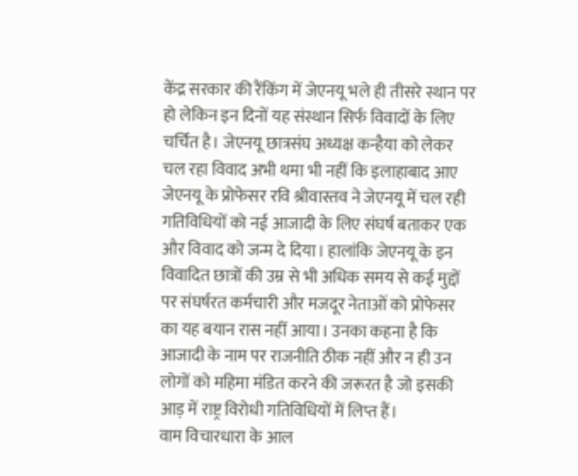केंद्र सरकार की रैंकिंग में जेएनयू भले ही तीसरे स्थान पर हो लेकिन इन दिनों यह संस्थान सिर्फ विवादों के लिए चर्चित है। जेएनयू छात्रसंघ अध्यक्ष कन्हैया को लेकर चल रहा विवाद अभी थमा भी नहीं कि इलाहाबाद आए जेएनयू के प्रोफेसर रवि श्रीवास्तव ने जेएनयू में चल रही गतिविधियों को नई आजादी के लिए संघर्ष बताकर एक और विवाद को जन्म दे दिया। हालांकि जेएनयू के इन विवादित छात्रों की उम्र से भी अधिक समय से कई मुद्दों पर संघर्षरत कर्मचारी और मजदूर नेताओं को प्रोफेसर का यह बयान रास नहीं आया। उनका कहना है कि आजादी के नाम पर राजनीति ठीक नहीं और न ही उन लोगों को महिमा मंडित करने की जरूरत है जो इसकी आड़ में राष्ट्र विरोधी गतिविधियों में लिप्त हैं।
वाम विचारधारा के आल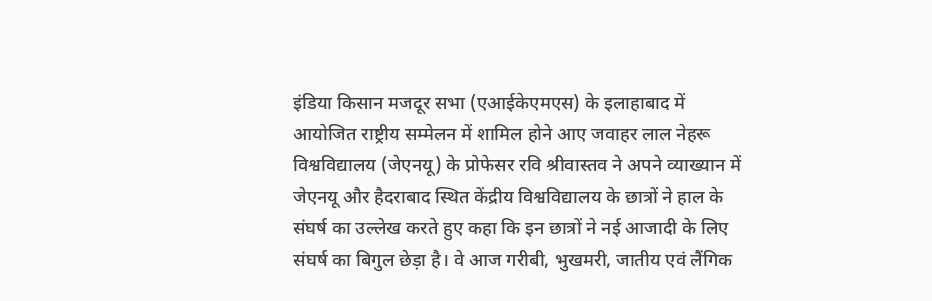इंडिया किसान मजदूर सभा (एआईकेएमएस) के इलाहाबाद में आयोजित राष्ट्रीय सम्मेलन में शामिल होने आए जवाहर लाल नेहरू विश्वविद्यालय (जेएनयू) के प्रोफेसर रवि श्रीवास्तव ने अपने व्याख्यान में जेएनयू और हैदराबाद स्थित केंद्रीय विश्वविद्यालय के छात्रों ने हाल के संघर्ष का उल्लेख करते हुए कहा कि इन छात्रों ने नई आजादी के लिए संघर्ष का बिगुल छेड़ा है। वे आज गरीबी, भुखमरी, जातीय एवं लैंगिक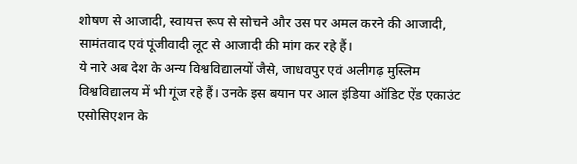शोषण से आजादी, स्वायत्त रूप से सोचने और उस पर अमल करने की आजादी, सामंतवाद एवं पूंजीवादी लूट से आजादी की मांग कर रहे हैं।
ये नारे अब देश के अन्य विश्वविद्यालयों जैसे, जाधवपुर एवं अलीगढ़ मुस्लिम विश्वविद्यालय में भी गूंज रहे हैं। उनके इस बयान पर आल इंडिया ऑडिट ऐंड एकाउंट एसोसिएशन के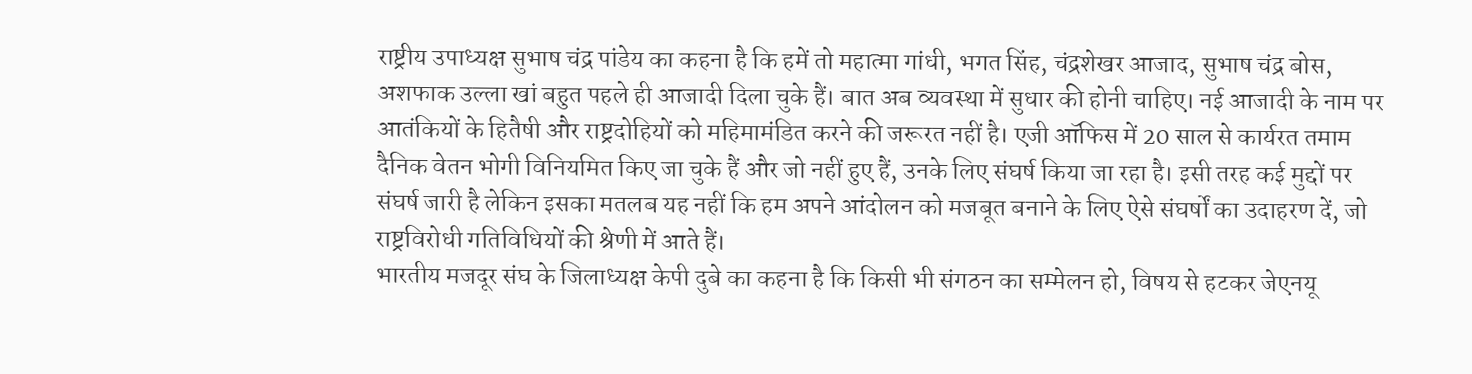राष्ट्रीय उपाध्यक्ष सुभाष चंद्र पांडेय का कहना है कि हमें तो महात्मा गांधी, भगत सिंह, चंद्रशेखर आजाद, सुभाष चंद्र बोस, अशफाक उल्ला खां बहुत पहले ही आजादी दिला चुके हैं। बात अब व्यवस्था में सुधार की होनी चाहिए। नई आजादी के नाम पर आतंकियों के हितैषी और राष्ट्रदोहियों को महिमामंडित करने की जरूरत नहीं है। एजी ऑफिस में 20 साल से कार्यरत तमाम दैनिक वेतन भोगी विनियमित किए जा चुके हैं और जो नहीं हुए हैं, उनके लिए संघर्ष किया जा रहा है। इसी तरह कई मुद्दों पर संघर्ष जारी है लेकिन इसका मतलब यह नहीं कि हम अपने आंदोलन को मजबूत बनाने के लिए ऐसे संघर्षों का उदाहरण दें, जो राष्ट्रविरोधी गतिविधियों की श्रेणी में आते हैं।
भारतीय मजदूर संघ के जिलाध्यक्ष केपी दुबे का कहना है कि किसी भी संगठन का सम्मेलन हो, विषय से हटकर जेएनयू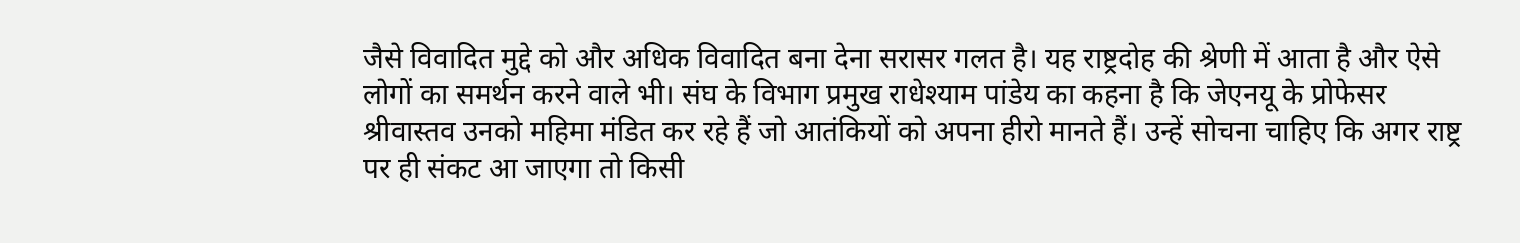जैसे विवादित मुद्दे को और अधिक विवादित बना देना सरासर गलत है। यह राष्ट्रदोह की श्रेणी में आता है और ऐसे लोगों का समर्थन करने वाले भी। संघ के विभाग प्रमुख राधेश्याम पांडेय का कहना है कि जेएनयू के प्रोफेसर श्रीवास्तव उनको महिमा मंडित कर रहे हैं जो आतंकियों को अपना हीरो मानते हैं। उन्हें सोचना चाहिए कि अगर राष्ट्र पर ही संकट आ जाएगा तो किसी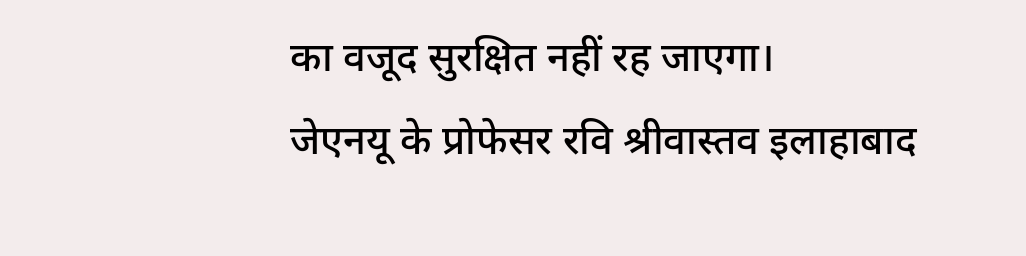का वजूद सुरक्षित नहीं रह जाएगा।
जेएनयू के प्रोफेसर रवि श्रीवास्तव इलाहाबाद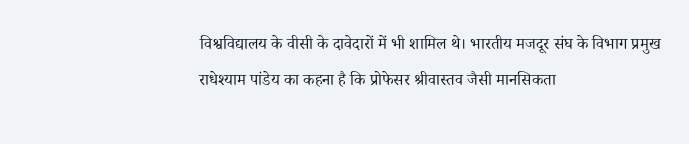विश्वविद्यालय के वीसी के दावेदारों में भी शामिल थे। भारतीय मजदूर संघ के विभाग प्रमुख राधेश्याम पांडेय का कहना है कि प्रोफेसर श्रीवास्तव जैसी मानसिकता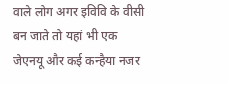वाले लोग अगर इविवि के वीसी बन जाते तो यहां भी एक जेएनयू और कई कन्हैया नजर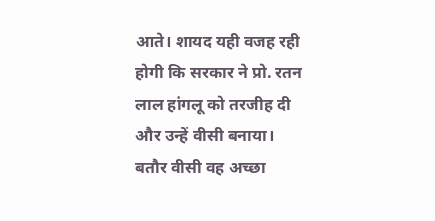आते। शायद यही वजह रही होगी कि सरकार ने प्रो. रतन लाल हांगलू को तरजीह दी और उन्हें वीसी बनाया। बतौर वीसी वह अच्छा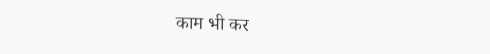काम भी कर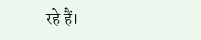रहे हैं।